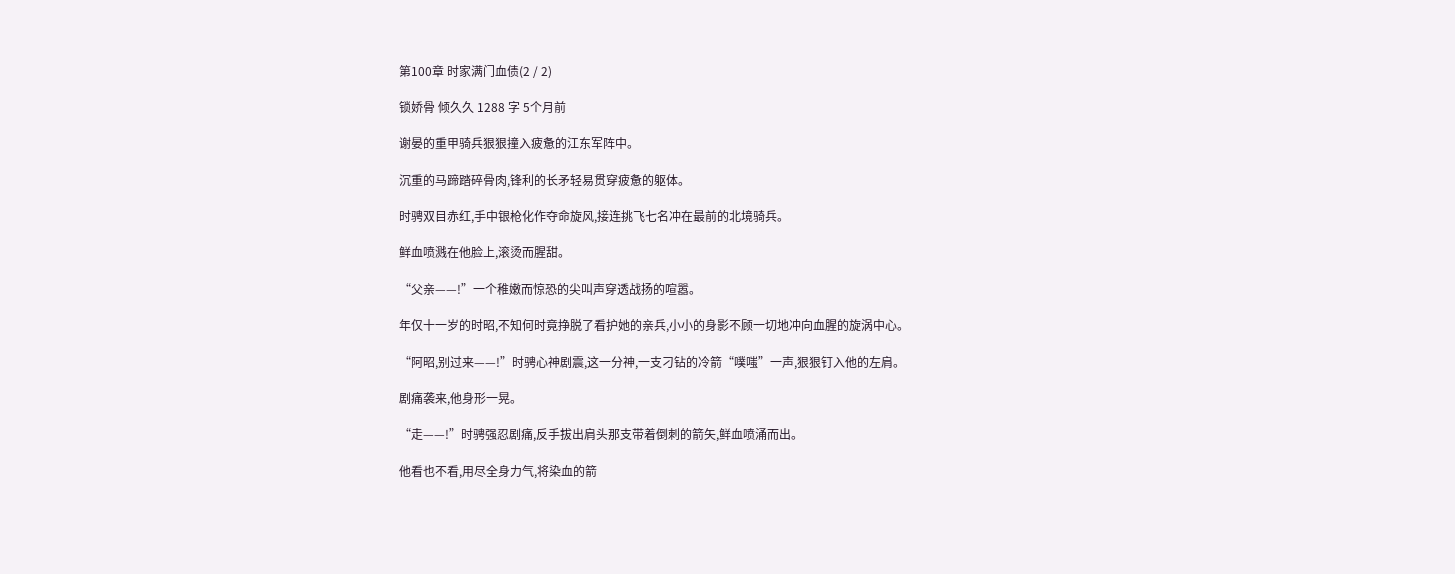第100章 时家满门血债(2 / 2)

锁娇骨 倾久久 1288 字 5个月前

谢晏的重甲骑兵狠狠撞入疲惫的江东军阵中。

沉重的马蹄踏碎骨肉,锋利的长矛轻易贯穿疲惫的躯体。

时骋双目赤红,手中银枪化作夺命旋风,接连挑飞七名冲在最前的北境骑兵。

鲜血喷溅在他脸上,滚烫而腥甜。

“父亲——!”一个稚嫩而惊恐的尖叫声穿透战扬的喧嚣。

年仅十一岁的时昭,不知何时竟挣脱了看护她的亲兵,小小的身影不顾一切地冲向血腥的旋涡中心。

“阿昭,别过来——!”时骋心神剧震,这一分神,一支刁钻的冷箭“噗嗤”一声,狠狠钉入他的左肩。

剧痛袭来,他身形一晃。

“走——!”时骋强忍剧痛,反手拔出肩头那支带着倒刺的箭矢,鲜血喷涌而出。

他看也不看,用尽全身力气,将染血的箭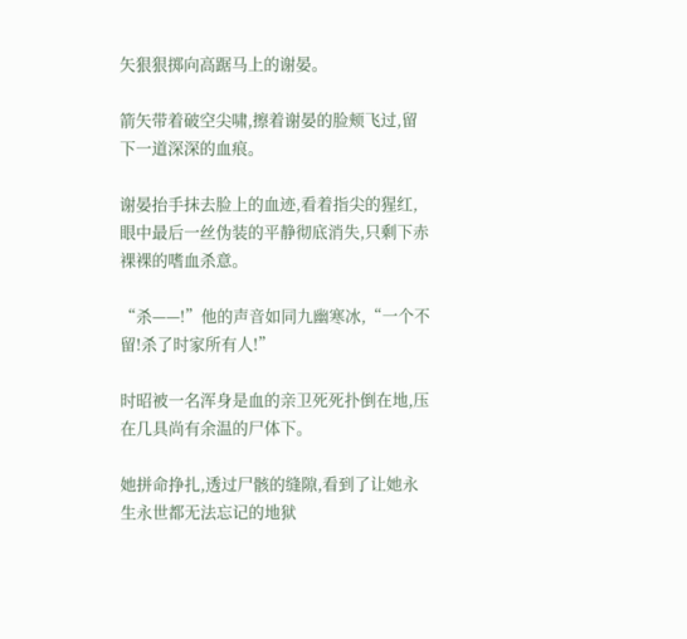矢狠狠掷向高踞马上的谢晏。

箭矢带着破空尖啸,擦着谢晏的脸颊飞过,留下一道深深的血痕。

谢晏抬手抹去脸上的血迹,看着指尖的猩红,眼中最后一丝伪装的平静彻底消失,只剩下赤裸裸的嗜血杀意。

“杀——!”他的声音如同九幽寒冰,“一个不留!杀了时家所有人!”

时昭被一名浑身是血的亲卫死死扑倒在地,压在几具尚有余温的尸体下。

她拼命挣扎,透过尸骸的缝隙,看到了让她永生永世都无法忘记的地狱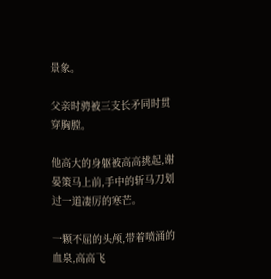景象。

父亲时骋被三支长矛同时贯穿胸膛。

他高大的身躯被高高挑起,谢晏策马上前,手中的斩马刀划过一道凄厉的寒芒。

一颗不屈的头颅,带着喷涌的血泉,高高飞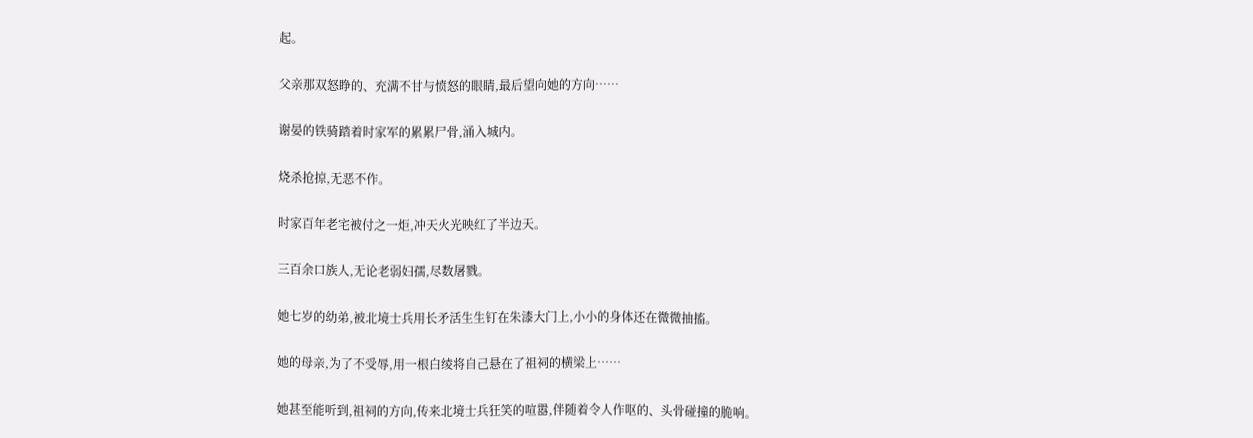起。

父亲那双怒睁的、充满不甘与愤怒的眼睛,最后望向她的方向……

谢晏的铁骑踏着时家军的累累尸骨,涌入城内。

烧杀抢掠,无恶不作。

时家百年老宅被付之一炬,冲天火光映红了半边天。

三百余口族人,无论老弱妇孺,尽数屠戮。

她七岁的幼弟,被北境士兵用长矛活生生钉在朱漆大门上,小小的身体还在微微抽搐。

她的母亲,为了不受辱,用一根白绫将自己悬在了祖祠的横梁上……

她甚至能听到,祖祠的方向,传来北境士兵狂笑的喧嚣,伴随着令人作呕的、头骨碰撞的脆响。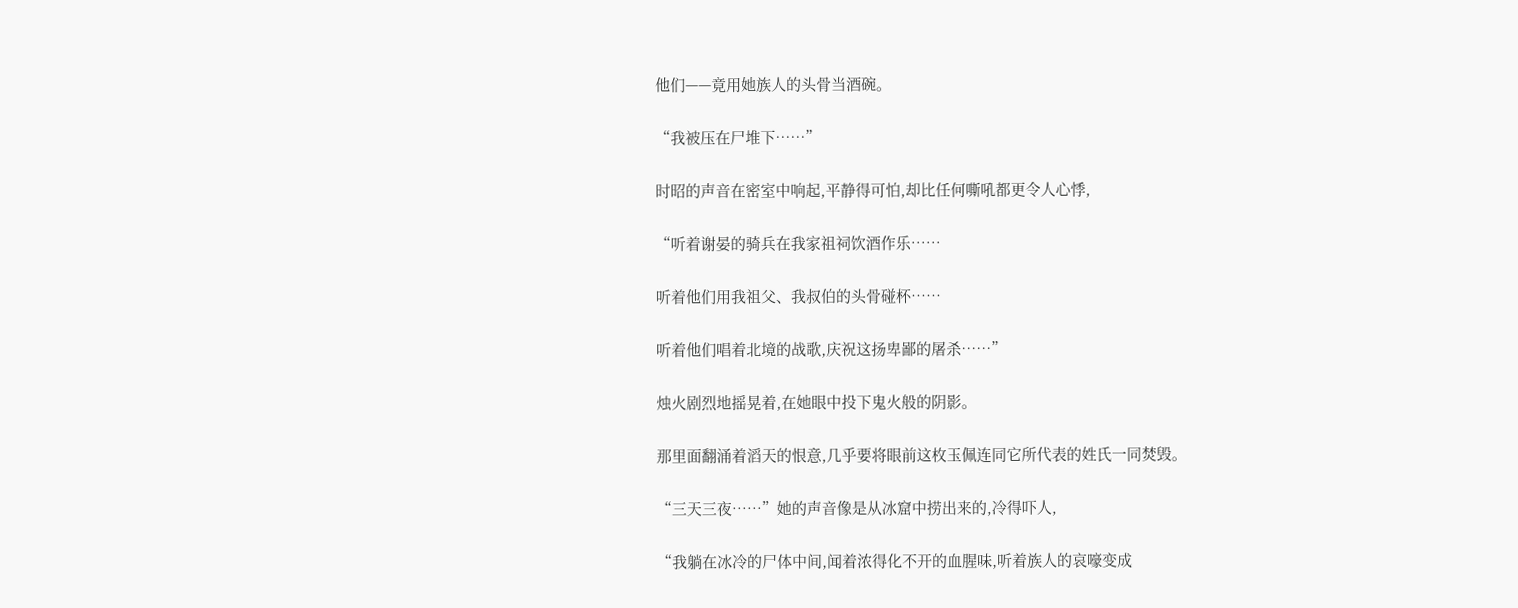他们——竟用她族人的头骨当酒碗。

“我被压在尸堆下……”

时昭的声音在密室中响起,平静得可怕,却比任何嘶吼都更令人心悸,

“听着谢晏的骑兵在我家祖祠饮酒作乐……

听着他们用我祖父、我叔伯的头骨碰杯……

听着他们唱着北境的战歌,庆祝这扬卑鄙的屠杀……”

烛火剧烈地摇晃着,在她眼中投下鬼火般的阴影。

那里面翻涌着滔天的恨意,几乎要将眼前这枚玉佩连同它所代表的姓氏一同焚毁。

“三天三夜……”她的声音像是从冰窟中捞出来的,冷得吓人,

“我躺在冰冷的尸体中间,闻着浓得化不开的血腥味,听着族人的哀嚎变成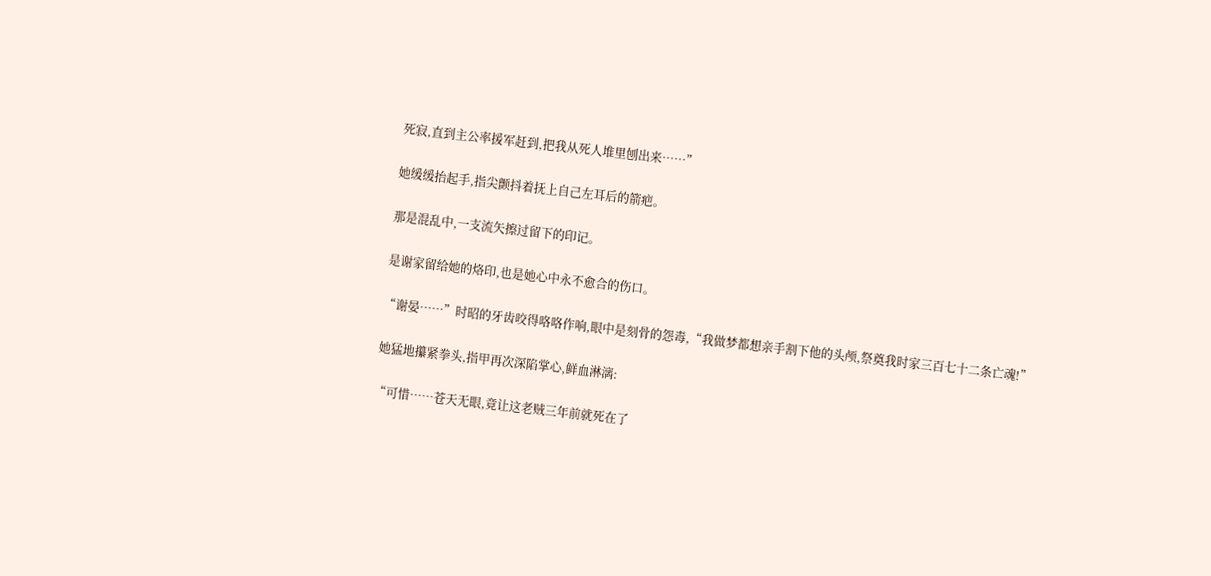死寂,直到主公率援军赶到,把我从死人堆里刨出来……”

她缓缓抬起手,指尖颤抖着抚上自己左耳后的箭疤。

那是混乱中,一支流矢擦过留下的印记。

是谢家留给她的烙印,也是她心中永不愈合的伤口。

“谢晏……”时昭的牙齿咬得咯咯作响,眼中是刻骨的怨毒,“我做梦都想亲手割下他的头颅,祭奠我时家三百七十二条亡魂!”

她猛地攥紧拳头,指甲再次深陷掌心,鲜血淋漓:

“可惜……苍天无眼,竟让这老贼三年前就死在了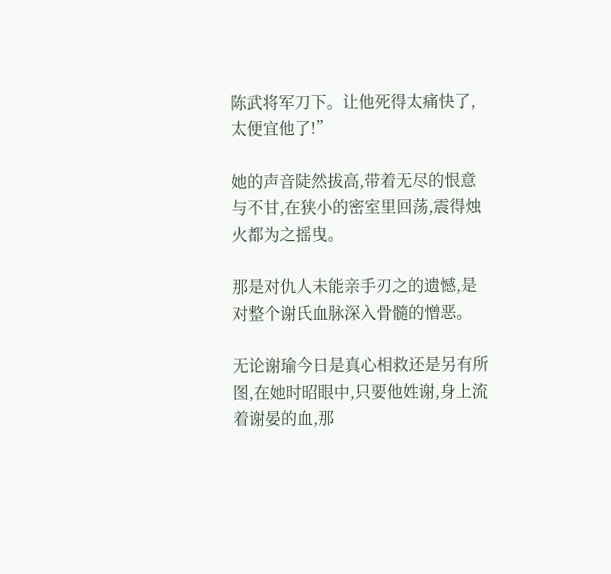陈武将军刀下。让他死得太痛快了,太便宜他了!”

她的声音陡然拔高,带着无尽的恨意与不甘,在狭小的密室里回荡,震得烛火都为之摇曳。

那是对仇人未能亲手刃之的遗憾,是对整个谢氏血脉深入骨髓的憎恶。

无论谢瑜今日是真心相救还是另有所图,在她时昭眼中,只要他姓谢,身上流着谢晏的血,那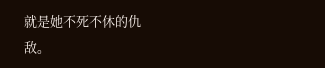就是她不死不休的仇敌。